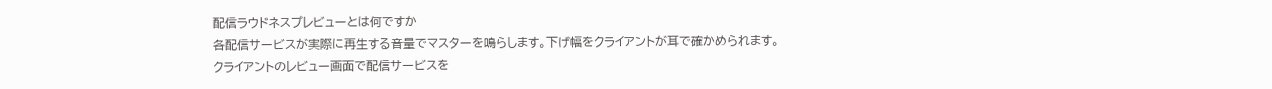配信ラウドネスプレビューとは何ですか
各配信サービスが実際に再生する音量でマスターを鳴らします。下げ幅をクライアントが耳で確かめられます。
クライアントのレビュー画面で配信サービスを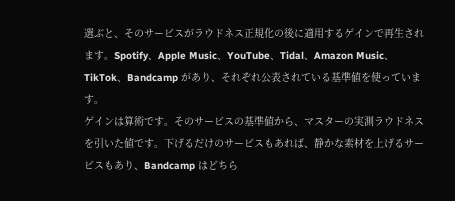選ぶと、そのサービスがラウドネス正規化の後に適用するゲインで再生されます。Spotify、Apple Music、YouTube、Tidal、Amazon Music、TikTok、Bandcamp があり、それぞれ公表されている基準値を使っています。
ゲインは算術です。そのサービスの基準値から、マスターの実測ラウドネスを引いた値です。下げるだけのサービスもあれば、静かな素材を上げるサービスもあり、Bandcamp はどちら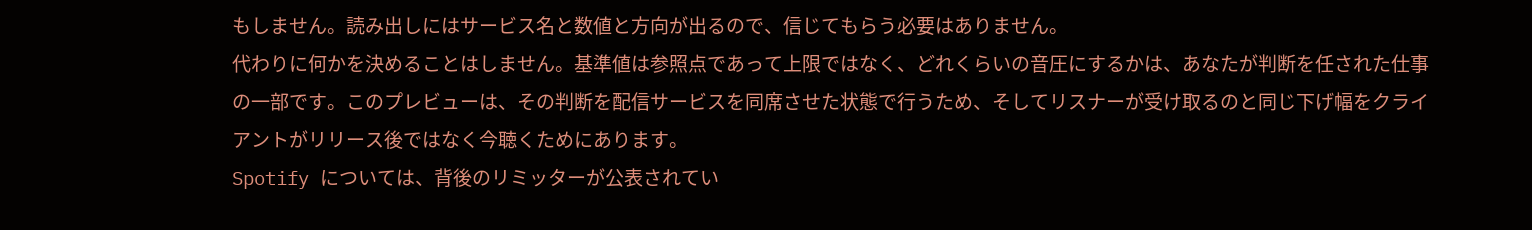もしません。読み出しにはサービス名と数値と方向が出るので、信じてもらう必要はありません。
代わりに何かを決めることはしません。基準値は参照点であって上限ではなく、どれくらいの音圧にするかは、あなたが判断を任された仕事の一部です。このプレビューは、その判断を配信サービスを同席させた状態で行うため、そしてリスナーが受け取るのと同じ下げ幅をクライアントがリリース後ではなく今聴くためにあります。
Spotify については、背後のリミッターが公表されてい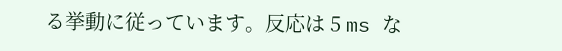る挙動に従っています。反応は 5 ms な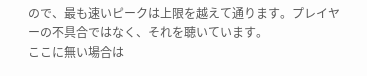ので、最も速いピークは上限を越えて通ります。プレイヤーの不具合ではなく、それを聴いています。
ここに無い場合は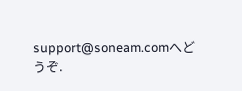support@soneam.comへどうぞ.